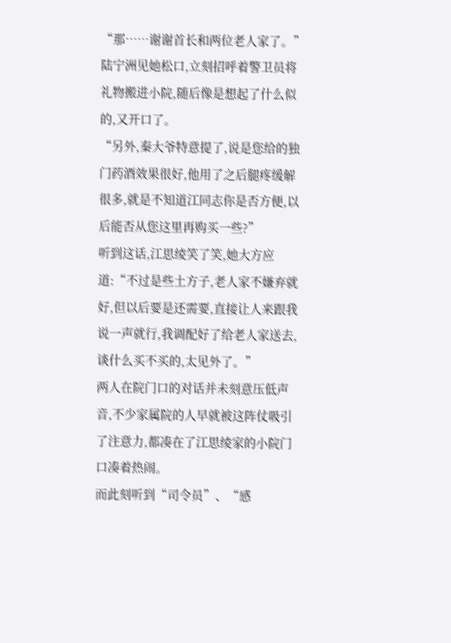“那……谢谢首长和两位老人家了。”
陆宁洲见她松口,立刻招呼着警卫员将礼物搬进小院,随后像是想起了什么似的,又开口了。
“另外,秦大爷特意提了,说是您给的独门药酒效果很好,他用了之后腿疼缓解很多,就是不知道江同志你是否方便,以后能否从您这里再购买一些?”
听到这话,江思绫笑了笑,她大方应道:“不过是些土方子,老人家不嫌弃就好,但以后要是还需要,直接让人来跟我说一声就行,我调配好了给老人家送去,谈什么买不买的,太见外了。”
两人在院门口的对话并未刻意压低声音,不少家属院的人早就被这阵仗吸引了注意力,都凑在了江思绫家的小院门口凑着热闹。
而此刻听到“司令员”、“感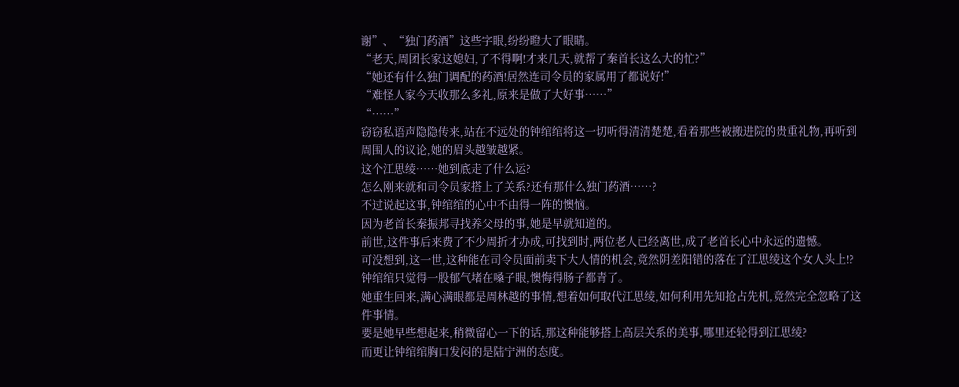谢”、“独门药酒”这些字眼,纷纷瞪大了眼睛。
“老天,周团长家这媳妇,了不得啊!才来几天,就帮了秦首长这么大的忙?”
“她还有什么独门调配的药酒!居然连司令员的家属用了都说好!”
“难怪人家今天收那么多礼,原来是做了大好事……”
“……”
窃窃私语声隐隐传来,站在不远处的钟绾绾将这一切听得清清楚楚,看着那些被搬进院的贵重礼物,再听到周围人的议论,她的眉头越皱越紧。
这个江思绫……她到底走了什么运?
怎么刚来就和司令员家搭上了关系?还有那什么独门药酒……?
不过说起这事,钟绾绾的心中不由得一阵的懊恼。
因为老首长秦振邦寻找养父母的事,她是早就知道的。
前世,这件事后来费了不少周折才办成,可找到时,两位老人已经离世,成了老首长心中永远的遗憾。
可没想到,这一世,这种能在司令员面前卖下大人情的机会,竟然阴差阳错的落在了江思绫这个女人头上!?
钟绾绾只觉得一股郁气堵在嗓子眼,懊悔得肠子都青了。
她重生回来,满心满眼都是周林越的事情,想着如何取代江思绫,如何利用先知抢占先机,竟然完全忽略了这件事情。
要是她早些想起来,稍微留心一下的话,那这种能够搭上高层关系的美事,哪里还轮得到江思绫?
而更让钟绾绾胸口发闷的是陆宁洲的态度。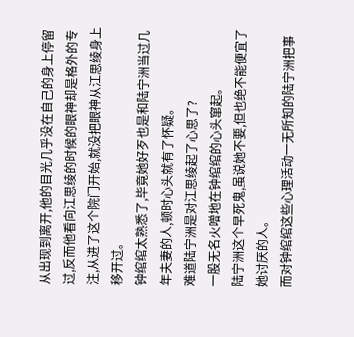从出现到离开,他的目光几乎没在自己的身上停留过,反而他看向江思绫的时候的眼神却是格外的专注,从进了这个院门开始,就没把眼神从江思绫身上移开过。
钟绾绾太熟悉了,毕竟她好歹也是和陆宁洲当过几年夫妻的人,顿时心头就有了怀疑。
难道陆宁洲是对江思绫起了心思了?
一股无名火噌地在钟绾绾的心头窜起。
陆宁洲这个早死鬼,虽说她不要,但也绝不能便宜了她讨厌的人。
而对钟绾绾这些心理活动一无所知的陆宁洲把事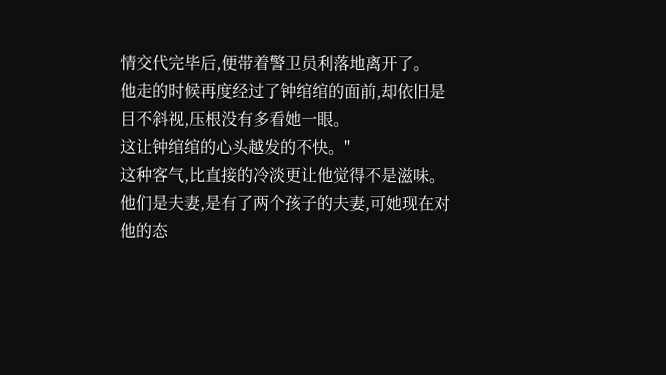情交代完毕后,便带着警卫员利落地离开了。
他走的时候再度经过了钟绾绾的面前,却依旧是目不斜视,压根没有多看她一眼。
这让钟绾绾的心头越发的不快。"
这种客气,比直接的冷淡更让他觉得不是滋味。
他们是夫妻,是有了两个孩子的夫妻,可她现在对他的态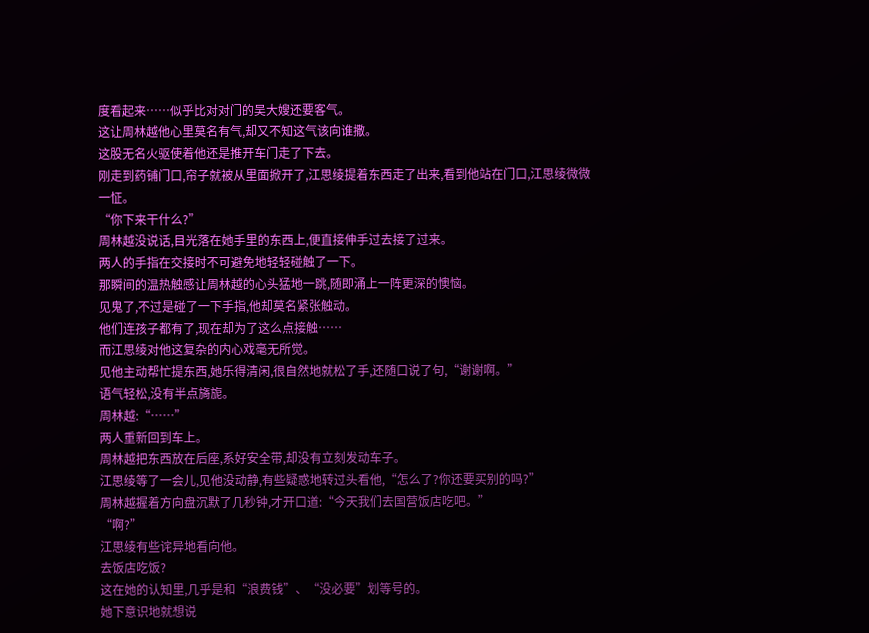度看起来……似乎比对对门的吴大嫂还要客气。
这让周林越他心里莫名有气,却又不知这气该向谁撒。
这股无名火驱使着他还是推开车门走了下去。
刚走到药铺门口,帘子就被从里面掀开了,江思绫提着东西走了出来,看到他站在门口,江思绫微微一怔。
“你下来干什么?”
周林越没说话,目光落在她手里的东西上,便直接伸手过去接了过来。
两人的手指在交接时不可避免地轻轻碰触了一下。
那瞬间的温热触感让周林越的心头猛地一跳,随即涌上一阵更深的懊恼。
见鬼了,不过是碰了一下手指,他却莫名紧张触动。
他们连孩子都有了,现在却为了这么点接触……
而江思绫对他这复杂的内心戏毫无所觉。
见他主动帮忙提东西,她乐得清闲,很自然地就松了手,还随口说了句,“谢谢啊。”
语气轻松,没有半点旖旎。
周林越:“……”
两人重新回到车上。
周林越把东西放在后座,系好安全带,却没有立刻发动车子。
江思绫等了一会儿,见他没动静,有些疑惑地转过头看他,“怎么了?你还要买别的吗?”
周林越握着方向盘沉默了几秒钟,才开口道:“今天我们去国营饭店吃吧。”
“啊?”
江思绫有些诧异地看向他。
去饭店吃饭?
这在她的认知里,几乎是和“浪费钱”、“没必要”划等号的。
她下意识地就想说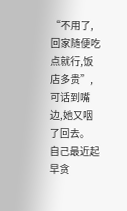“不用了,回家随便吃点就行,饭店多贵”,可话到嘴边,她又咽了回去。
自己最近起早贪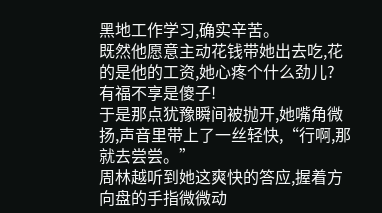黑地工作学习,确实辛苦。
既然他愿意主动花钱带她出去吃,花的是他的工资,她心疼个什么劲儿?
有福不享是傻子!
于是那点犹豫瞬间被抛开,她嘴角微扬,声音里带上了一丝轻快,“行啊,那就去尝尝。”
周林越听到她这爽快的答应,握着方向盘的手指微微动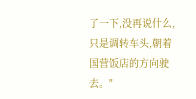了一下,没再说什么,只是调转车头,朝着国营饭店的方向驶去。"